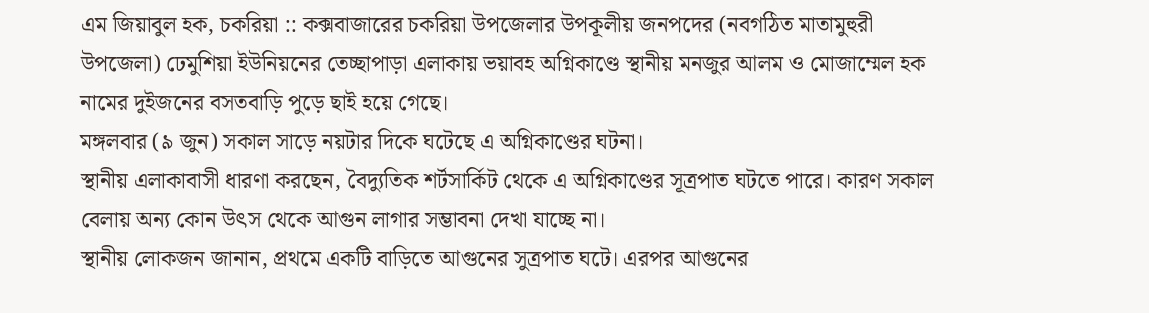এম জিয়াবুল হক, চকরিয়া :: কক্সবাজারের চকরিয়া উপজেলার উপকূলীয় জনপদের (নবগঠিত মাতামুহুরী উপজেলা) ঢেমুশিয়া ইউনিয়নের তেচ্ছাপাড়া এলাকায় ভয়াবহ অগ্নিকাণ্ডে স্থানীয় মনজুর আলম ও মোজাম্মেল হক নামের দুইজনের বসতবাড়ি পুড়ে ছাই হয়ে গেছে।
মঙ্গলবার (৯ জুন) সকাল সাড়ে নয়টার দিকে ঘটেছে এ অগ্নিকাণ্ডের ঘটনা।
স্থানীয় এলাকাবাসী ধারণা করছেন, বৈদ্যুতিক শর্টসার্কিট থেকে এ অগ্নিকাণ্ডের সূত্রপাত ঘটতে পারে। কারণ সকাল বেলায় অন্য কোন উৎস থেকে আগুন লাগার সম্ভাবনা দেখা যাচ্ছে না।
স্থানীয় লোকজন জানান, প্রথমে একটি বাড়িতে আগুনের সুত্রপাত ঘটে। এরপর আগুনের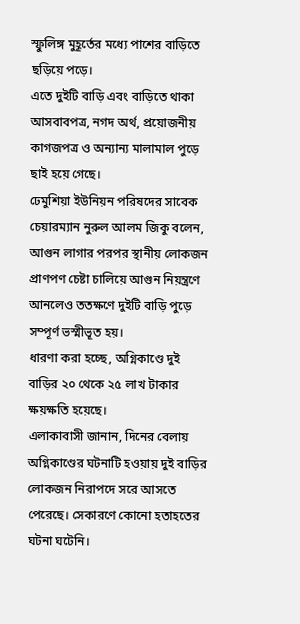স্ফুলিঙ্গ মুহূর্তের মধ্যে পাশের বাড়িতে ছড়িয়ে পড়ে।
এতে দুইটি বাড়ি এবং বাড়িতে থাকা আসবাবপত্র, নগদ অর্থ, প্রয়োজনীয় কাগজপত্র ও অন্যান্য মালামাল পুড়ে ছাই হয়ে গেছে।
ঢেমুশিয়া ইউনিয়ন পরিষদের সাবেক চেয়ারম্যান নুরুল আলম জিকু বলেন, আগুন লাগার পরপর স্থানীয় লোকজন প্রাণপণ চেষ্টা চালিয়ে আগুন নিয়ন্ত্রণে আনলেও ততক্ষণে দুইটি বাড়ি পুড়ে সম্পূর্ণ ভস্মীভূত হয়।
ধারণা করা হচ্ছে, অগ্নিকাণ্ডে দুই বাড়ির ২০ থেকে ২৫ লাখ টাকার ক্ষয়ক্ষতি হয়েছে।
এলাকাবাসী জানান, দিনের বেলায় অগ্নিকাণ্ডের ঘটনাটি হওয়ায় দুই বাড়ির লোকজন নিরাপদে সরে আসতে পেরেছে। সেকারণে কোনো হতাহতের ঘটনা ঘটেনি।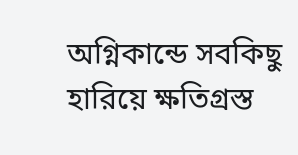অগ্নিকান্ডে সবকিছু হারিয়ে ক্ষতিগ্রস্ত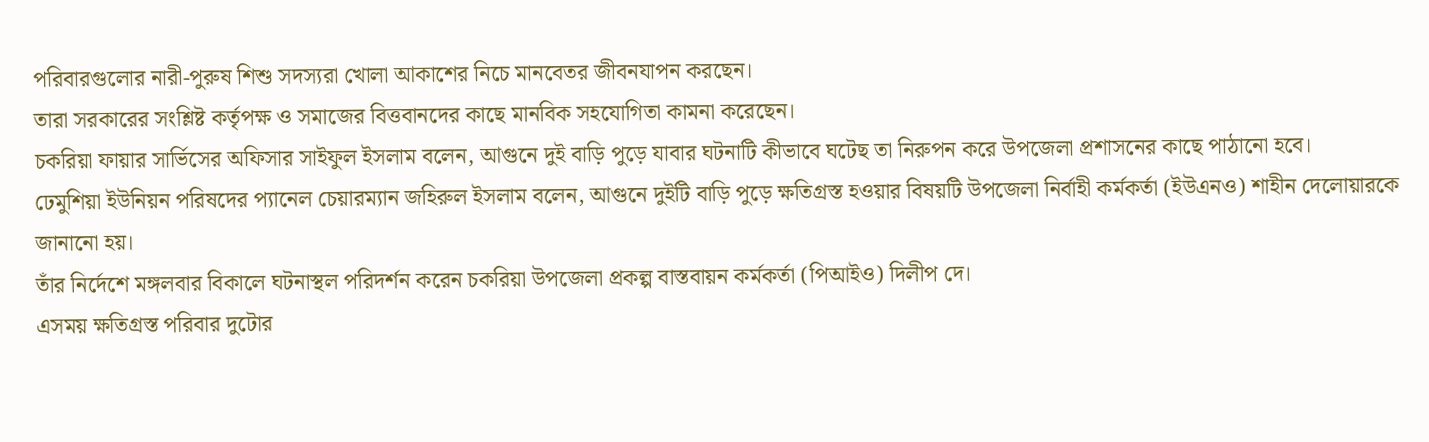পরিবারগুলোর নারী-পুরুষ শিশু সদস্যরা খোলা আকাশের নিচে মানবেতর জীবনযাপন করছেন।
তারা সরকারের সংশ্লিষ্ট কর্তৃপক্ষ ও সমাজের বিত্তবানদের কাছে মানবিক সহযোগিতা কামনা করেছেন।
চকরিয়া ফায়ার সার্ভিসের অফিসার সাইফুল ইসলাম বলেন, আগুনে দুই বাড়ি পুড়ে যাবার ঘটনাটি কীভাবে ঘটেছ তা নিরুপন করে উপজেলা প্রশাসনের কাছে পাঠানো হবে।
ঢেমুশিয়া ইউনিয়ন পরিষদের প্যানেল চেয়ারম্যান জহিরুল ইসলাম বলেন, আগুনে দুইটি বাড়ি পুড়ে ক্ষতিগ্রস্ত হওয়ার বিষয়টি উপজেলা নির্বাহী কর্মকর্তা (ইউএনও) শাহীন দেলোয়ারকে জানানো হয়।
তাঁর নির্দেশে মঙ্গলবার বিকালে ঘটনাস্থল পরিদর্শন করেন চকরিয়া উপজেলা প্রকল্প বাস্তবায়ন কর্মকর্তা (পিআইও) দিলীপ দে।
এসময় ক্ষতিগ্রস্ত পরিবার দুটোর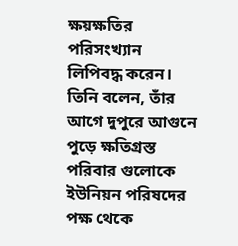ক্ষয়ক্ষতির পরিসংখ্যান লিপিবদ্ধ করেন।
তিনি বলেন, তাঁর আগে দুপুরে আগুনে পুড়ে ক্ষতিগ্রস্ত পরিবার গুলোকে ইউনিয়ন পরিষদের পক্ষ থেকে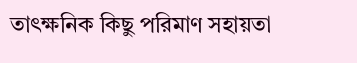তাৎক্ষনিক কিছু পরিমাণ সহায়তা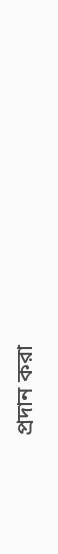প্রদান করা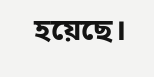হয়েছে।